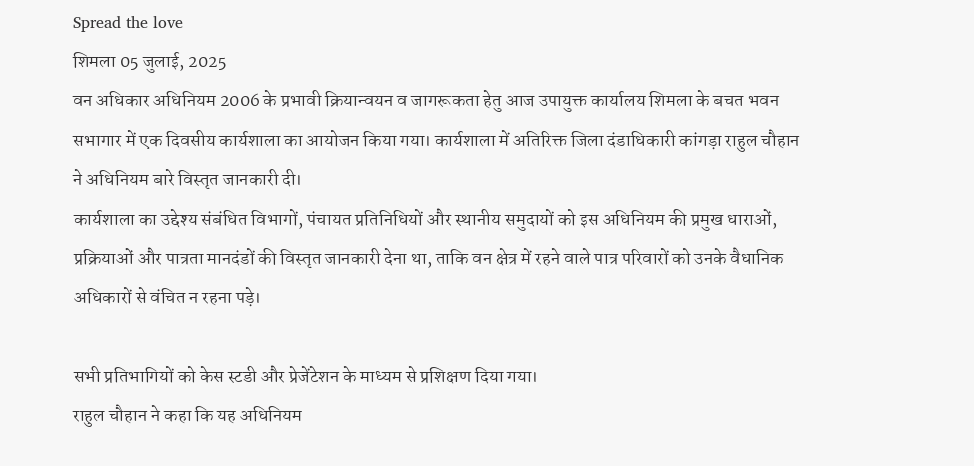Spread the love
शिमला 05 जुलाई, 2025
वन अधिकार अधिनियम 2006 के प्रभावी क्रियान्वयन व जागरूकता हेतु आज उपायुक्त कार्यालय शिमला के बचत भवन सभागार में एक दिवसीय कार्यशाला का आयोजन किया गया। कार्यशाला में अतिरिक्त जिला दंडाधिकारी कांगड़ा राहुल चौहान ने अधिनियम बारे विस्तृत जानकारी दी।
कार्यशाला का उद्देश्य संबंधित विभागों, पंचायत प्रतिनिधियों और स्थानीय समुदायों को इस अधिनियम की प्रमुख धाराओं, प्रक्रियाओं और पात्रता मानदंडों की विस्तृत जानकारी देना था, ताकि वन क्षेत्र में रहने वाले पात्र परिवारों को उनके वैधानिक अधिकारों से वंचित न रहना पड़े।

सभी प्रतिभागियों को केस स्टडी और प्रेजेंटेशन के माध्यम से प्रशिक्षण दिया गया।
राहुल चौहान ने कहा कि यह अधिनियम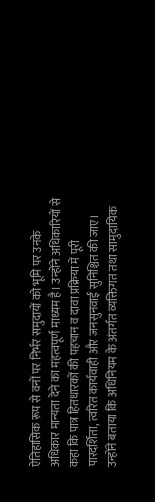ऐतिहासिक रूप से वनों पर निर्भर समुदायों को भूमि पर उनके अधिकार मान्यता देने का महत्वपूर्ण माध्यम है। उन्होंने अधिकारियों से कहा कि पात्र हितधारकों की पहचान व दावा प्रक्रिया में पूरी पारदर्शिता, त्वरित कार्यवाही और जनसुनवाई सुनिश्चित की जाए।
उन्होंने बताया कि अधिनियम के अंतर्गत व्यक्तिगत तथा सामुदायिक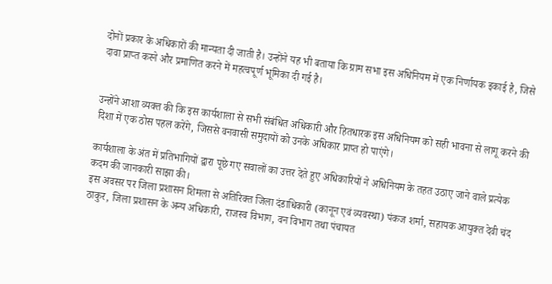दोनों प्रकार के अधिकारों की मान्यता दी जाती है। उन्होंने यह भी बताया कि ग्राम सभा इस अधिनियम में एक निर्णायक इकाई है, जिसे दावा प्राप्त करने और प्रमाणित करने में महत्वपूर्ण भूमिका दी गई है।


उन्होंने आशा व्यक्त की कि इस कार्यशाला से सभी संबंधित अधिकारी और हितधारक इस अधिनियम को सही भावना से लागू करने की दिशा में एक ठोस पहल करेंगे, जिससे वनवासी समुदायों को उनके अधिकार प्राप्त हो पाएंगे।

कार्यशाला के अंत में प्रतिभागियों द्वारा पूछे गए सवालों का उत्तर देते हुए अधिकारियों ने अधिनियम के तहत उठाए जाने वाले प्रत्येक कदम की जानकारी साझा की।
इस अवसर पर जिला प्रशासन शिमला से अतिरिक्त जिला दंडाधिकारी (कानून एवं व्यवस्था) पंकज शर्मा, सहायक आयुक्त देवी चंद ठाकुर, जिला प्रशासन के अन्य अधिकारी, राजस्व विभाग, वन विभाग तथा पंचायत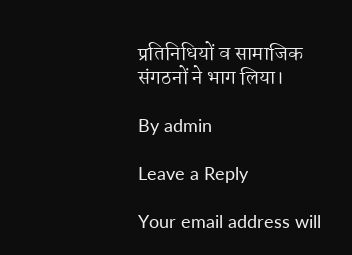प्रतिनिधियों व सामाजिक संगठनों ने भाग लिया।

By admin

Leave a Reply

Your email address will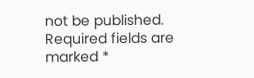not be published. Required fields are marked *